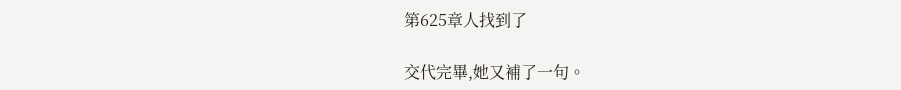第625章人找到了

交代完畢,她又補了一句。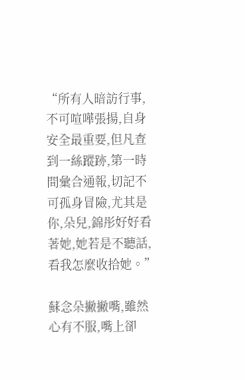“所有人暗訪行事,不可喧嘩張揚,自身安全最重要,但凡查到一絲蹤跡,第一時間彙合通報,切記不可孤身冒險,尤其是你,朵兒,錦彤好好看著她,她若是不聽話,看我怎麼收拾她。”

蘇念朵撇撇嘴,雖然心有不服,嘴上卻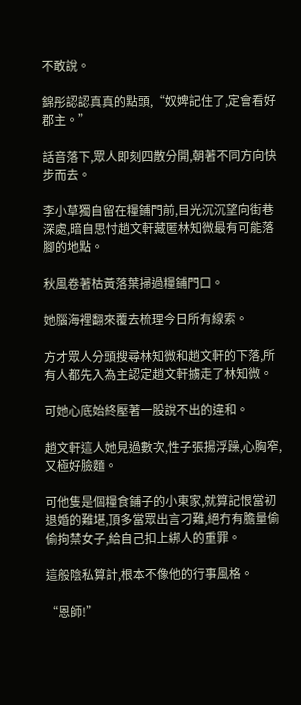不敢說。

錦彤認認真真的點頭,“奴婢記住了,定會看好郡主。”

話音落下,眾人即刻四散分開,朝著不同方向快步而去。

李小草獨自留在糧鋪門前,目光沉沉望向街巷深處,暗自思忖趙文軒藏匿林知微最有可能落腳的地點。

秋風卷著枯黃落葉掃過糧鋪門口。

她腦海裡翻來覆去梳理今日所有線索。

方才眾人分頭搜尋林知微和趙文軒的下落,所有人都先入為主認定趙文軒擄走了林知微。

可她心底始終壓著一股說不出的違和。

趙文軒這人她見過數次,性子張揚浮躁,心胸窄,又極好臉麵。

可他隻是個糧食鋪子的小東家,就算記恨當初退婚的難堪,頂多當眾出言刁難,絕冇有膽量偷偷拘禁女子,給自己扣上綁人的重罪。

這般陰私算計,根本不像他的行事風格。

“恩師!”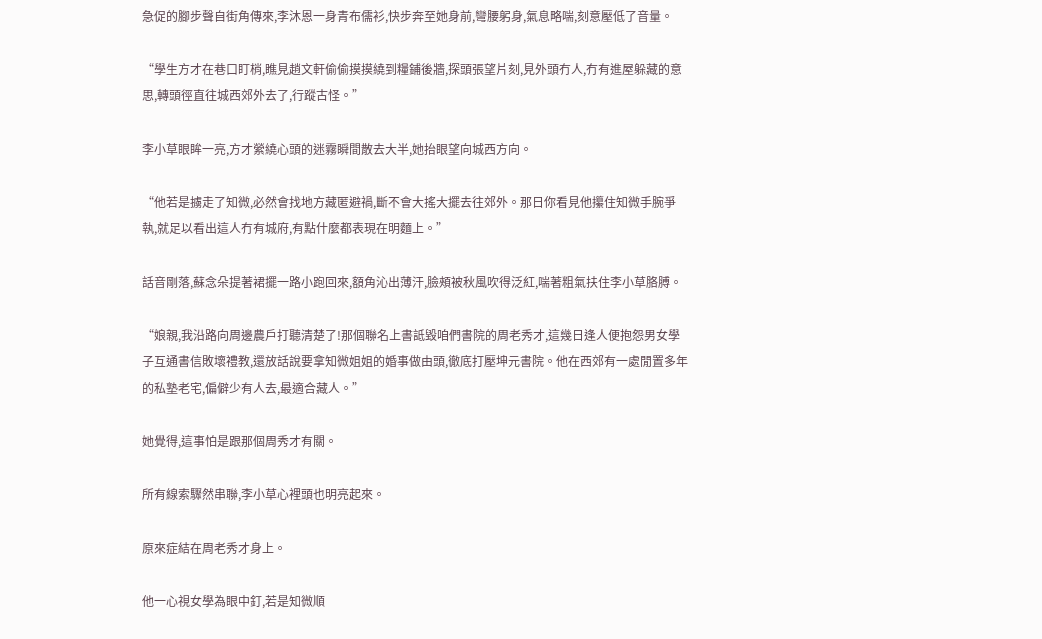急促的腳步聲自街角傳來,李沐恩一身青布儒衫,快步奔至她身前,彎腰躬身,氣息略喘,刻意壓低了音量。

“學生方才在巷口盯梢,瞧見趙文軒偷偷摸摸繞到糧鋪後牆,探頭張望片刻,見外頭冇人,冇有進屋躲藏的意思,轉頭徑直往城西郊外去了,行蹤古怪。”

李小草眼眸一亮,方才縈繞心頭的迷霧瞬間散去大半,她抬眼望向城西方向。

“他若是擄走了知微,必然會找地方藏匿避禍,斷不會大搖大擺去往郊外。那日你看見他攥住知微手腕爭執,就足以看出這人冇有城府,有點什麼都表現在明麵上。”

話音剛落,蘇念朵提著裙擺一路小跑回來,額角沁出薄汗,臉頰被秋風吹得泛紅,喘著粗氣扶住李小草胳膊。

“娘親,我沿路向周邊農戶打聽清楚了!那個聯名上書詆毀咱們書院的周老秀才,這幾日逢人便抱怨男女學子互通書信敗壞禮教,還放話說要拿知微姐姐的婚事做由頭,徹底打壓坤元書院。他在西郊有一處閒置多年的私塾老宅,偏僻少有人去,最適合藏人。”

她覺得,這事怕是跟那個周秀才有關。

所有線索驟然串聯,李小草心裡頭也明亮起來。

原來症結在周老秀才身上。

他一心視女學為眼中釘,若是知微順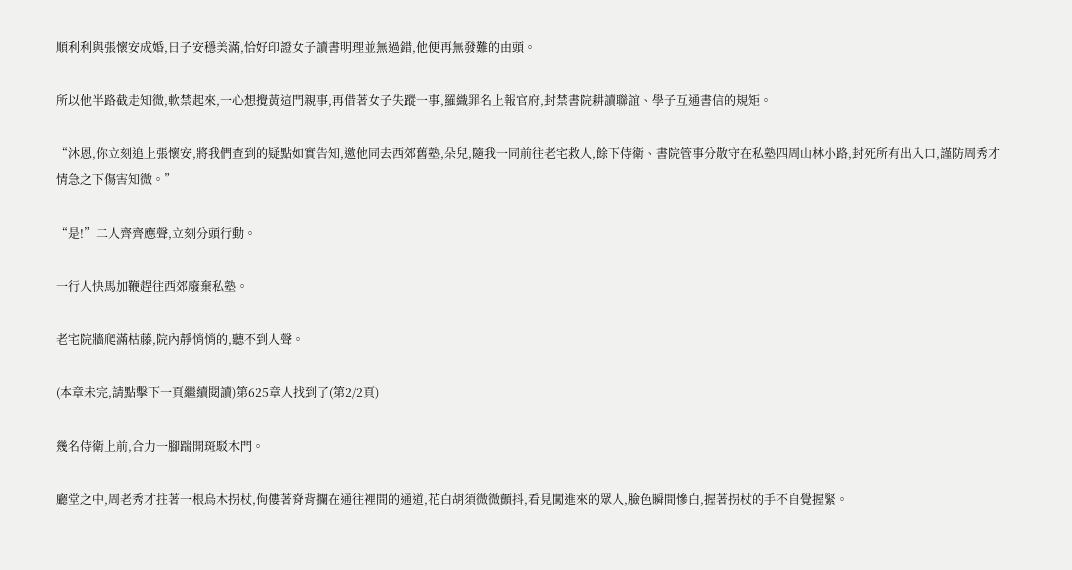順利利與張懷安成婚,日子安穩美滿,恰好印證女子讀書明理並無過錯,他便再無發難的由頭。

所以他半路截走知微,軟禁起來,一心想攪黃這門親事,再借著女子失蹤一事,羅織罪名上報官府,封禁書院耕讀聯誼、學子互通書信的規矩。

“沐恩,你立刻追上張懷安,將我們查到的疑點如實告知,邀他同去西郊舊塾,朵兒,隨我一同前往老宅救人,餘下侍衛、書院管事分散守在私塾四周山林小路,封死所有出入口,謹防周秀才情急之下傷害知微。”

“是!”二人齊齊應聲,立刻分頭行動。

一行人快馬加鞭趕往西郊廢棄私塾。

老宅院牆爬滿枯藤,院內靜悄悄的,聽不到人聲。

(本章未完,請點擊下一頁繼續閱讀)第625章人找到了(第2/2頁)

幾名侍衛上前,合力一腳踹開斑駁木門。

廳堂之中,周老秀才拄著一根烏木拐杖,佝僂著脊背攔在通往裡間的通道,花白胡須微微顫抖,看見闖進來的眾人,臉色瞬間慘白,握著拐杖的手不自覺握緊。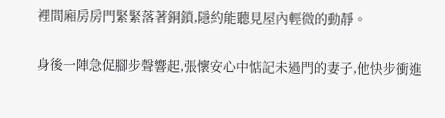裡間廂房房門緊緊落著銅鎖,隱約能聽見屋內輕微的動靜。

身後一陣急促腳步聲響起,張懷安心中惦記未過門的妻子,他快步衝進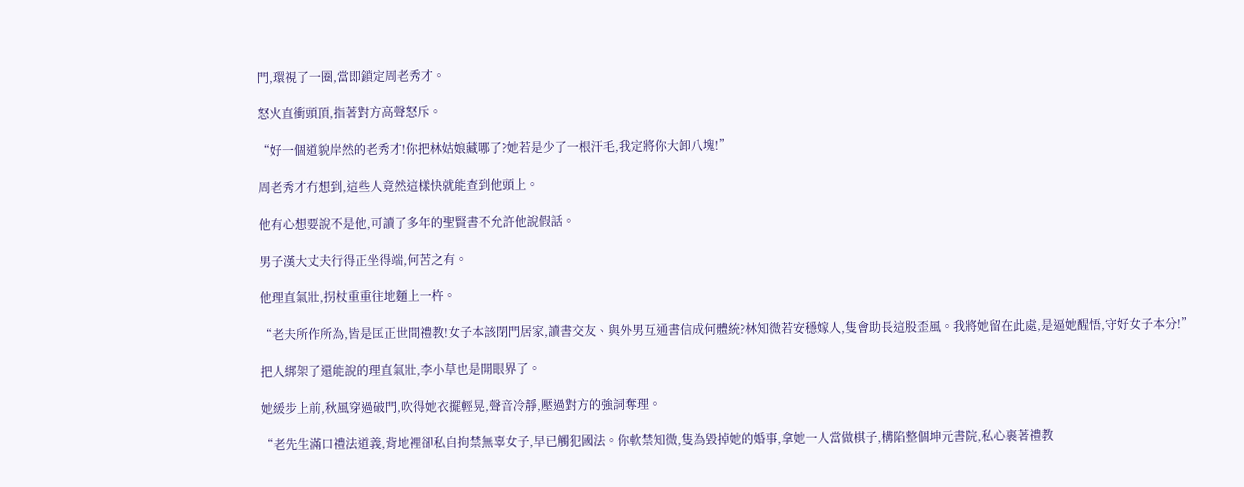門,環視了一圈,當即鎖定周老秀才。

怒火直衝頭頂,指著對方高聲怒斥。

“好一個道貌岸然的老秀才!你把林姑娘藏哪了?她若是少了一根汗毛,我定將你大卸八塊!”

周老秀才冇想到,這些人竟然這樣快就能查到他頭上。

他有心想要說不是他,可讀了多年的聖賢書不允許他說假話。

男子漢大丈夫行得正坐得端,何苦之有。

他理直氣壯,拐杖重重往地麵上一杵。

“老夫所作所為,皆是匡正世間禮教!女子本該閉門居家,讀書交友、與外男互通書信成何體統?林知微若安穩嫁人,隻會助長這股歪風。我將她留在此處,是逼她醒悟,守好女子本分!”

把人綁架了還能說的理直氣壯,李小草也是開眼界了。

她緩步上前,秋風穿過破門,吹得她衣擺輕晃,聲音冷靜,壓過對方的強詞奪理。

“老先生滿口禮法道義,背地裡卻私自拘禁無辜女子,早已觸犯國法。你軟禁知微,隻為毀掉她的婚事,拿她一人當做棋子,構陷整個坤元書院,私心裹著禮教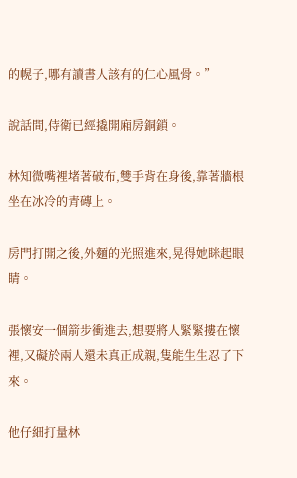的幌子,哪有讀書人該有的仁心風骨。”

說話間,侍衛已經撬開廂房銅鎖。

林知微嘴裡堵著破布,雙手背在身後,靠著牆根坐在冰冷的青磚上。

房門打開之後,外麵的光照進來,晃得她眯起眼睛。

張懷安一個箭步衝進去,想要將人緊緊摟在懷裡,又礙於兩人還未真正成親,隻能生生忍了下來。

他仔細打量林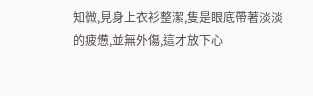知微,見身上衣衫整潔,隻是眼底帶著淡淡的疲憊,並無外傷,這才放下心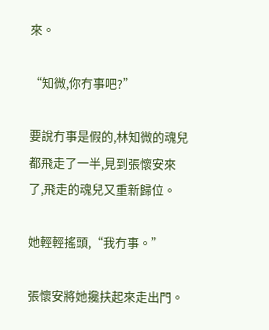來。

“知微,你冇事吧?”

要說冇事是假的,林知微的魂兒都飛走了一半,見到張懷安來了,飛走的魂兒又重新歸位。

她輕輕搖頭,“我冇事。”

張懷安將她攙扶起來走出門。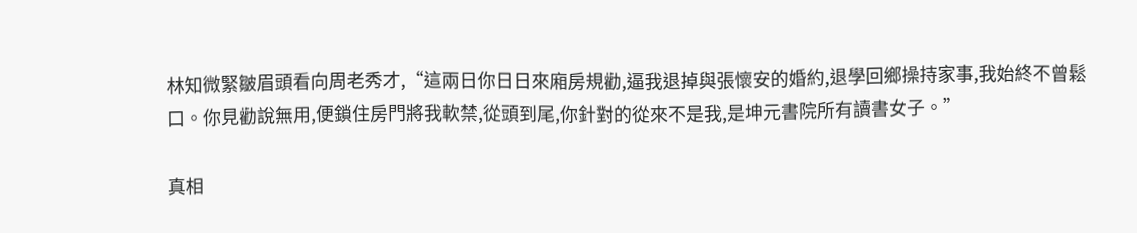林知微緊皺眉頭看向周老秀才,“這兩日你日日來廂房規勸,逼我退掉與張懷安的婚約,退學回鄉操持家事,我始終不曾鬆口。你見勸說無用,便鎖住房門將我軟禁,從頭到尾,你針對的從來不是我,是坤元書院所有讀書女子。”

真相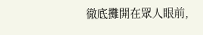徹底攤開在眾人眼前,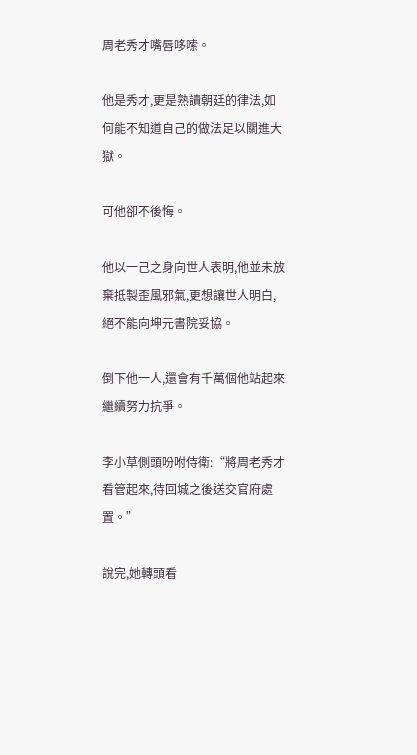周老秀才嘴唇哆嗦。

他是秀才,更是熟讀朝廷的律法,如何能不知道自己的做法足以關進大獄。

可他卻不後悔。

他以一己之身向世人表明,他並未放棄抵製歪風邪氣,更想讓世人明白,絕不能向坤元書院妥協。

倒下他一人,還會有千萬個他站起來繼續努力抗爭。

李小草側頭吩咐侍衛:“將周老秀才看管起來,待回城之後送交官府處置。”

說完,她轉頭看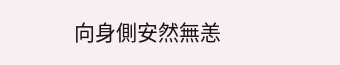向身側安然無恙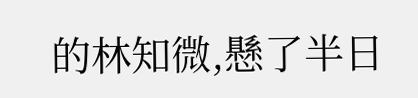的林知微,懸了半日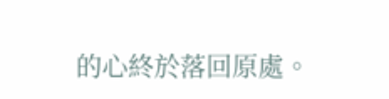的心終於落回原處。